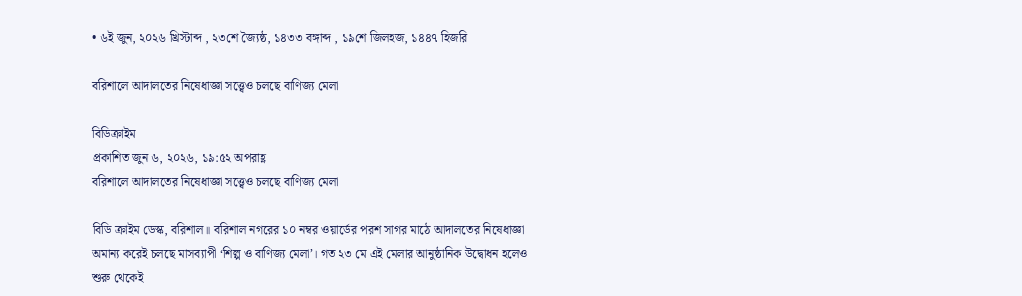• ৬ই জুন, ২০২৬ খ্রিস্টাব্দ , ২৩শে জ্যৈষ্ঠ, ১৪৩৩ বঙ্গাব্দ , ১৯শে জিলহজ, ১৪৪৭ হিজরি

বরিশালে আদালতের নিষেধাজ্ঞা সত্ত্বেও চলছে বাণিজ্য মেলা

বিডিক্রাইম
প্রকাশিত জুন ৬, ২০২৬, ১৯:৫২ অপরাহ্ণ
বরিশালে আদালতের নিষেধাজ্ঞা সত্ত্বেও চলছে বাণিজ্য মেলা

বিডি ক্রাইম ডেস্ক, বরিশাল॥ বরিশাল নগরের ১০ নম্বর ওয়ার্ডের পরশ সাগর মাঠে আদালতের নিষেধাজ্ঞা অমান্য করেই চলছে মাসব্যাপী ‘শিল্প ও বাণিজ্য মেলা’। গত ২৩ মে এই মেলার আনুষ্ঠানিক উদ্বোধন হলেও শুরু থেকেই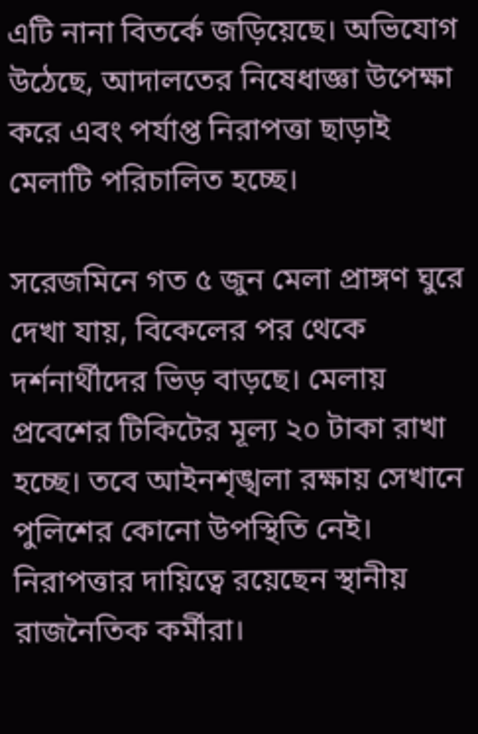এটি নানা বিতর্কে জড়িয়েছে। অভিযোগ উঠেছে, আদালতের নিষেধাজ্ঞা উপেক্ষা করে এবং পর্যাপ্ত নিরাপত্তা ছাড়াই মেলাটি পরিচালিত হচ্ছে।

সরেজমিনে গত ৫ জুন মেলা প্রাঙ্গণ ঘুরে দেখা যায়, বিকেলের পর থেকে দর্শনার্থীদের ভিড় বাড়ছে। মেলায় প্রবেশের টিকিটের মূল্য ২০ টাকা রাখা হচ্ছে। তবে আইনশৃঙ্খলা রক্ষায় সেখানে পুলিশের কোনো উপস্থিতি নেই। নিরাপত্তার দায়িত্বে রয়েছেন স্থানীয় রাজনৈতিক কর্মীরা।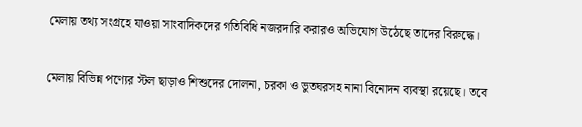মেলায় তথ্য সংগ্রহে যাওয়া সাংবাদিকদের গতিবিধি নজরদারি করারও অভিযোগ উঠেছে তাদের বিরুদ্ধে।

মেলায় বিভিন্ন পণ্যের স্টল ছাড়াও শিশুদের দোলনা, চরকা ও ভুতঘরসহ নানা বিনোদন ব্যবস্থা রয়েছে। তবে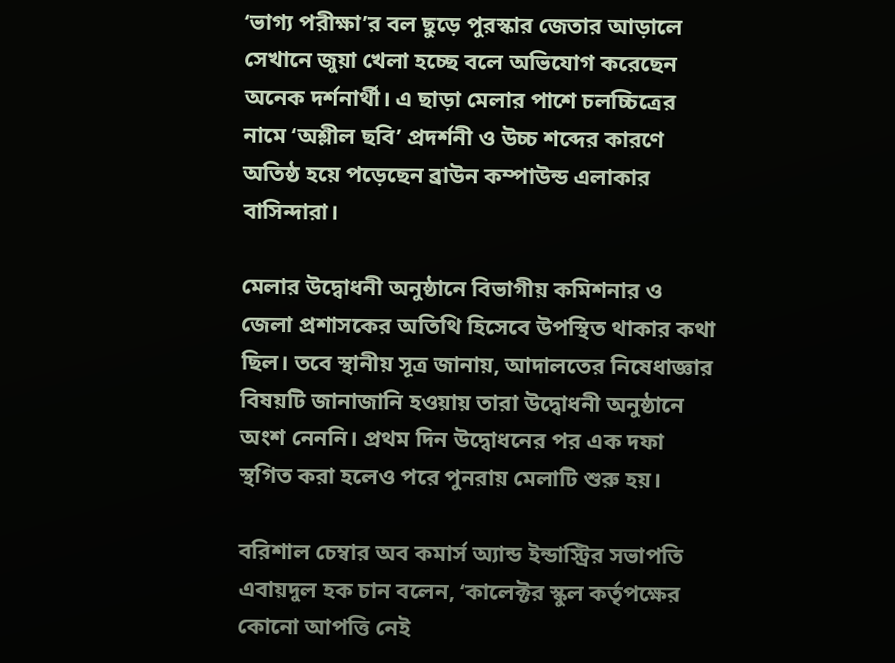‘ভাগ্য পরীক্ষা’র বল ছুড়ে পুরস্কার জেতার আড়ালে সেখানে জুয়া খেলা হচ্ছে বলে অভিযোগ করেছেন অনেক দর্শনার্থী। এ ছাড়া মেলার পাশে চলচ্চিত্রের নামে ‘অশ্লীল ছবি’ প্রদর্শনী ও উচ্চ শব্দের কারণে অতিষ্ঠ হয়ে পড়েছেন ব্রাউন কম্পাউন্ড এলাকার বাসিন্দারা।

মেলার উদ্বোধনী অনুষ্ঠানে বিভাগীয় কমিশনার ও জেলা প্রশাসকের অতিথি হিসেবে উপস্থিত থাকার কথা ছিল। তবে স্থানীয় সূত্র জানায়, আদালতের নিষেধাজ্ঞার বিষয়টি জানাজানি হওয়ায় তারা উদ্বোধনী অনুষ্ঠানে অংশ নেননি। প্রথম দিন উদ্বোধনের পর এক দফা স্থগিত করা হলেও পরে পুনরায় মেলাটি শুরু হয়।

বরিশাল চেম্বার অব কমার্স অ্যান্ড ইন্ডাস্ট্রির সভাপতি এবায়দুল হক চান বলেন, ‘কালেক্টর স্কুল কর্তৃপক্ষের কোনো আপত্তি নেই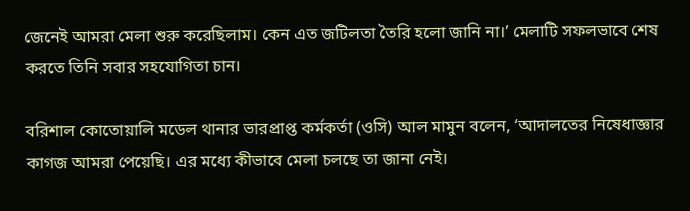জেনেই আমরা মেলা শুরু করেছিলাম। কেন এত জটিলতা তৈরি হলো জানি না।’ মেলাটি সফলভাবে শেষ করতে তিনি সবার সহযোগিতা চান।

বরিশাল কোতোয়ালি মডেল থানার ভারপ্রাপ্ত কর্মকর্তা (ওসি) আল মামুন বলেন, ‘আদালতের নিষেধাজ্ঞার কাগজ আমরা পেয়েছি। এর মধ্যে কীভাবে মেলা চলছে তা জানা নেই।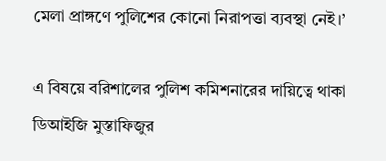মেলা প্রাঙ্গণে পুলিশের কোনো নিরাপত্তা ব্যবস্থা নেই।’

এ বিষয়ে বরিশালের পুলিশ কমিশনারের দায়িত্বে থাকা ডিআইজি মুস্তাফিজুর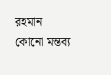রহমান কোনো মন্তব্য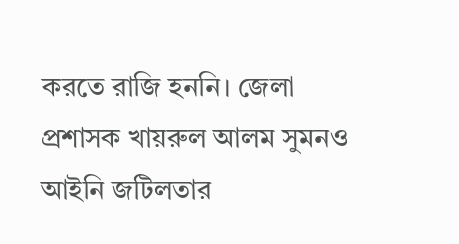করতে রাজি হননি। জেলা প্রশাসক খায়রুল আলম সুমনও আইনি জটিলতার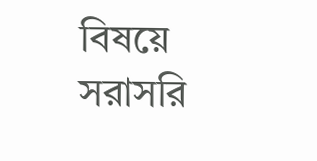বিষয়ে সরাসরি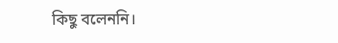কিছু বলেননি।